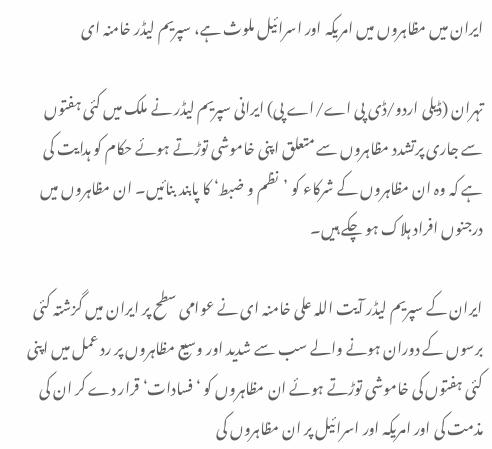ایران میں مظاہروں میں امریکہ اور اسرائیل ملوث ہے، سپریم لیڈر خامنہ ای

تہران (ڈیلی اردو/ڈی پی اے/اے پی) ایرانی سپریم لیڈر نے ملک میں کئی ہفتوں سے جاری پرتشدد مظاہروں سے متعلق اپنی خاموشی توڑتے ہوئے حکام کو ہدایت کی ہے کہ وہ ان مظاہروں کے شرکاء کو ’نظم و ضبط‘ کا پابند بنائیں۔ ان مظاہروں میں درجنوں افراد ہلاک ہو چکے ہیں۔

ایران کے سپریم لیڈر آیت اللہ علی خامنہ ای نے عوامی سطح پر ایران میں گزشتہ کئی برسوں کے دوران ہونے والے سب سے شدید اور وسیع مظاہروں پر رد عمل میں اپنی کئی ہفتوں کی خاموشی توڑتے ہوئے ان مظاہروں کو ‘فسادات‘ قرار دے کر ان کی مذمت کی اور امریکہ اور اسرائیل پر ان مظاہروں کی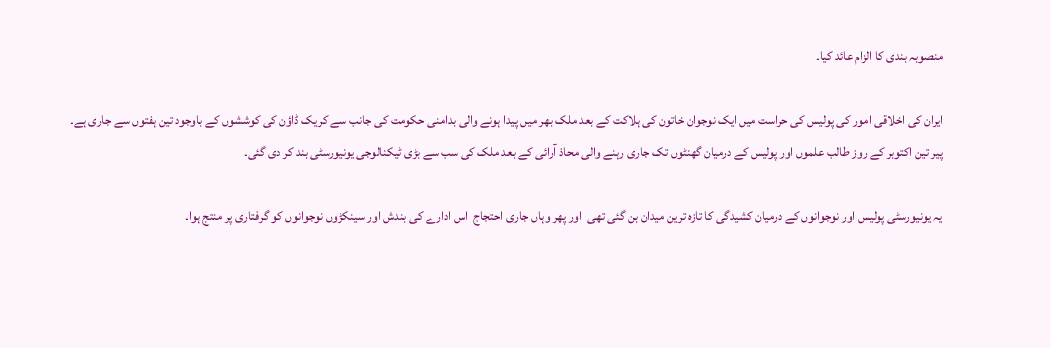منصوبہ بندی کا الزام عائد کیا۔

ایران کی اخلاقی امور کی پولیس کی حراست میں ایک نوجوان خاتون کی ہلاکت کے بعد ملک بھر میں پیدا ہونے والی بدامنی حکومت کی جانب سے کریک ڈاؤن کی کوششوں کے باوجود تین ہفتوں سے جاری ہے۔ پیر تین اکتوبر کے روز طالب علموں اور پولیس کے درمیان گھنٹوں تک جاری رہنے والی محاذ آرائی کے بعد ملک کی سب سے بڑی ٹیکنالوجی یونیورسٹی بند کر دی گئی۔

یہ یونیورسٹی پولیس اور نوجوانوں کے درمیان کشیدگی کا تازہ ترین میدان بن گئی تھی  اور پھر وہاں جاری احتجاج  اس ادارے کی بندش اور سینکڑوں نوجوانوں کو گرفتاری پر منتج ہوا۔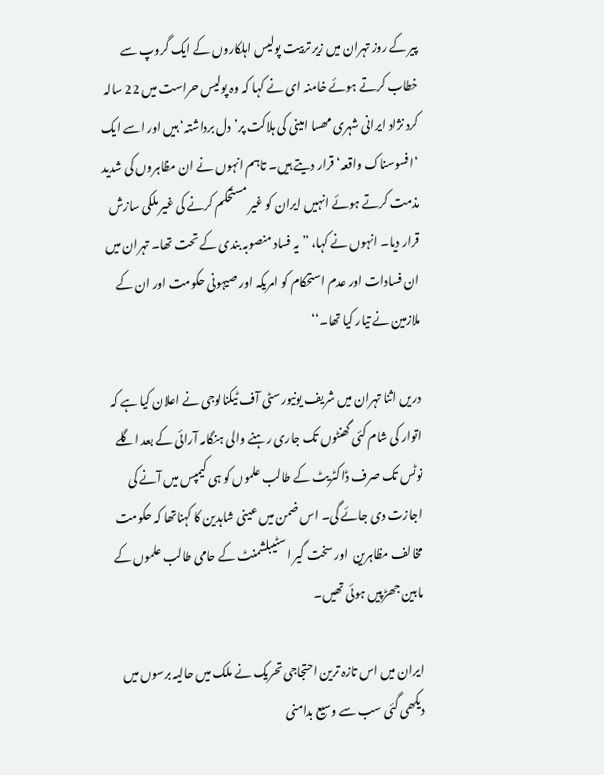پیر کے روز تہران میں زیر تربیت پولیس اہلکاروں کے ایک گروپ سے خطاب کرتے ہوئے خامنہ ای نے کہا کہ وہ پولیس حراست میں 22 سالہ کرد نژاد ایرانی شہری مھسا امینی کی ہلاکت پر’دل برداشتہ‘ ہیں اور اسے ایک ‘افسوسناک واقعہ‘ قرار دیتے ہیں۔ تاہم انہوں نے ان مظاہروں کی شدید مذمت کرتے ہوئے انہیں ایران کو غیر مستحکم کرنے کی غیر ملکی سازش قرار دیا۔ انہوں نے کہا، ”یہ فساد منصوبہ بندی کے تحت تھا۔ تہران میں ان فسادات اور عدم استحکام کو امریکہ اور صیہونی حکومت اور ان کے ملازمین نے تیار کیا تھا۔‘‘

دریں اثنا تہران میں شریف یونیورسٹی آف ٹیکنالوجی نے اعلان کیا ہے کہ اتوار کی شام کئی گھنٹوں تک جاری رہنے والی ہنگامہ آرائی کے بعد اگلے نوٹس تک صرف ڈاکٹریٹ کے طالب علموں کو ہی کیمپس میں آنے کی اجازت دی جائے گی۔ اس ضمن میں عینی شاہدین کا کہناتھا کہ حکومت مخالف مظاہرین  اور سخت گیر اسٹیبلشمنٹ کے حامی طالب علموں کے مابین جھڑپیں ہوئی تھیں۔

ایران میں اس تازہ ترین احتجاجی تحریک نے ملک میں حالیہ برسوں میں دیکھی گئی سب سے وسیع بدامنی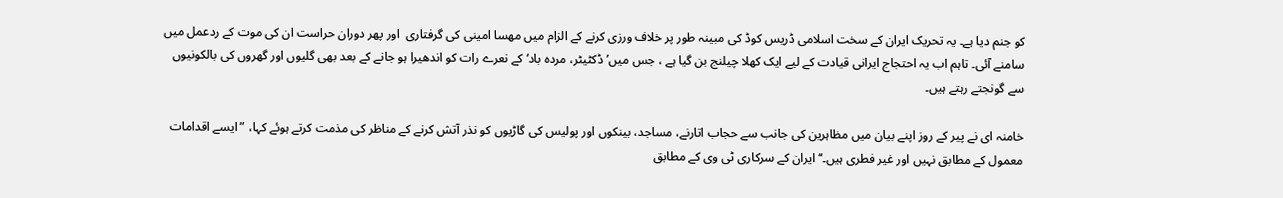کو جنم دیا ہے۔ یہ تحریک ایران کے سخت اسلامی ڈریس کوڈ کی مبینہ طور پر خلاف ورزی کرنے کے الزام میں مھسا امینی کی گرفتاری  اور پھر دوران حراست ان کی موت کے ردعمل میں سامنے آئی۔ تاہم اب یہ احتجاج ایرانی قیادت کے لیے ایک کھلا چیلنج بن گیا ہے ، جس میں’ڈکٹیٹر، مردہ باد‘ کے نعرے رات کو اندھیرا ہو جانے کے بعد بھی گلیوں اور گھروں کی بالکونیوں سے گونجتے رہتے ہیں۔

خامنہ ای نے پیر کے روز اپنے بیان میں مظاہرین کی جانب سے حجاب اتارنے، مساجد، بینکوں اور پولیس کی گاڑیوں کو نذر آتش کرنے کے مناظر کی مذمت کرتے ہوئے کہا، ”ایسے اقدامات معمول کے مطابق نہیں اور غیر فطری ہیں۔‘‘ ایران کے سرکاری ٹی وی کے مطابق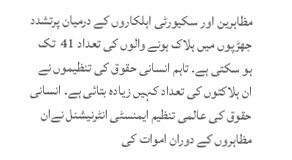مظاہرین اور سکیورٹی اہلکاروں کے درمیان پرتشدد جھڑپوں میں ہلاک ہونے والوں کی تعداد 41  تک ہو سکتی ہے۔ تاہم انسانی حقوق کی تنظیموں نے ان ہلاکتوں کی تعداد کہیں زیادہ بتائی ہے۔ انسانی حقوق کی عالمی تنظیم ایمنسٹی انٹرنیشنل نےان مظاہروں کے دوران اموات کی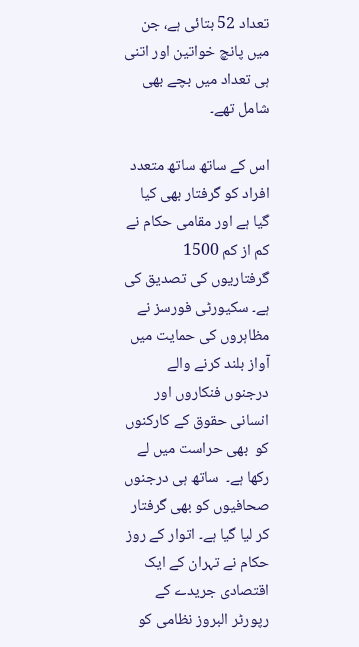تعداد 52 بتائی ہے، جن میں پانچ خواتین اور اتنی ہی تعداد میں بچے بھی شامل تھے۔

اس کے ساتھ ساتھ متعدد افراد کو گرفتار بھی کیا گیا ہے اور مقامی حکام نے کم از کم 1500 گرفتاریوں کی تصدیق کی ہے۔ سکیورٹی فورسز نے مظاہروں کی حمایت میں آواز بلند کرنے والے  درجنوں فنکاروں اور انسانی حقوق کے کارکنوں کو  بھی حراست میں لے رکھا ہے۔  ساتھ ہی درجنوں صحافیوں کو بھی گرفتار کر لیا گیا ہے۔ اتوار کے روز حکام نے تہران کے ایک اقتصادی جریدے کے رپورٹر البروز نظامی کو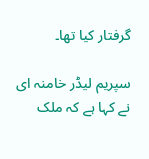گرفتار کیا تھا۔

سپریم لیڈر خامنہ ای نے کہا ہے کہ ملک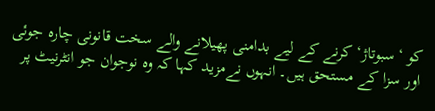کو ‘سبوتاژ‘ کرنے کے لیے بدامنی پھیلانے والے سخت قانونی چارہ جوئی اور سزا کے مستحق ہیں۔ انہوں نےمزید کہا کہ وہ نوجوان جو انٹرنیٹ پر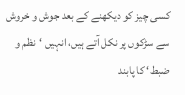کسی چیز کو دیکھنے کے بعد جوش و خروش سے سڑکوں پر نکل آتے ہیں، انہیں ‘نظم و ضبط‘ کا پابند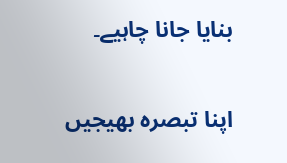بنایا جانا چاہیے۔

اپنا تبصرہ بھیجیں